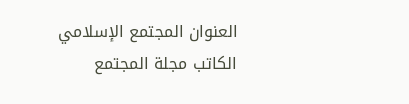العنوان المجتمع الإسلامي
الكاتب مجلة المجتمع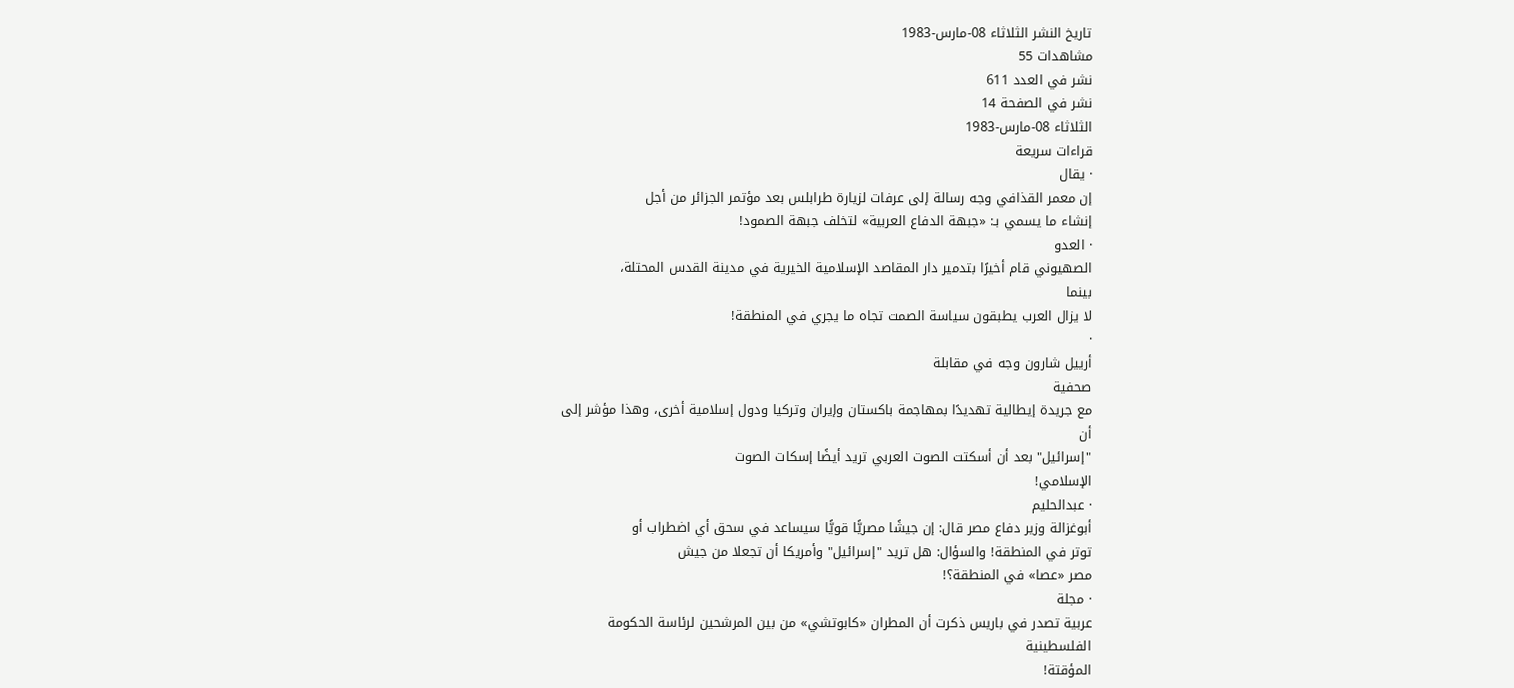تاريخ النشر الثلاثاء 08-مارس-1983
مشاهدات 55
نشر في العدد 611
نشر في الصفحة 14
الثلاثاء 08-مارس-1983
قراءات سريعة
· يقال
إن معمر القذافي وجه رسالة إلى عرفات لزيارة طرابلس بعد مؤتمر الجزائر من أجل
إنشاء ما يسمي بـ: «جبهة الدفاع العربية» لتخلف جبهة الصمود!
· العدو
الصهيوني قام أخيرًا بتدمير دار المقاصد الإسلامية الخيرية في مدينة القدس المحتلة،
بينما
لا يزال العرب يطبقون سياسة الصمت تجاه ما يجري في المنطقة!
·
أرييل شارون وجه في مقابلة
صحفية
مع جريدة إيطالية تهديدًا بمهاجمة باكستان وإيران وتركيا ودول إسلامية أخرى، وهذا مؤشر إلى
أن
"إسرائيل" بعد أن أسكتت الصوت العربي تريد أيضًا إسكات الصوت
الإسلامي!
· عبدالحليم
أبوغزالة وزير دفاع مصر قال: إن جيشًا مصريًّا قويًّا سيساعد في سحق أي اضطراب أو
توتر في المنطقة! والسؤال: هل تريد "إسرائيل" وأمريكا أن تجعلا من جيش
مصر «عصا» في المنطقة؟!
· مجلة
عربية تصدر في باريس ذكرت أن المطران «كابوتشي» من بين المرشحين لرئاسة الحكومة
الفلسطينية
المؤقتة!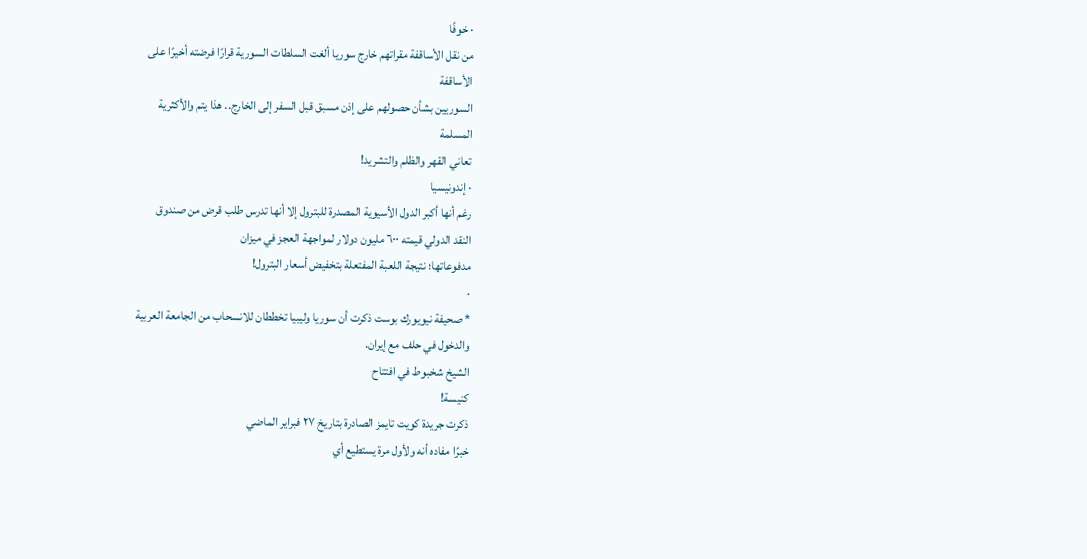· خوفًا
من نقل الأساقفة مقراتهم خارج سوريا ألغت السلطات السورية قرارًا فرضته أخيرًا على
الأساقفة
السوريين بشأن حصولهم على إذن مسبق قبل السفر إلى الخارج.. هذا يتم والأكثرية
المسلمة
تعاني القهر والظلم والتشريد!
· إندونيسيا
رغم أنها أكبر الدول الأسيوية المصدرة للبترول إلا أنها تدرس طلب قرض من صندوق
النقد الدولي قيمته ٦٠٠ مليون دولار لمواجهة العجز في ميزان
مدفوعاتها؛ نتيجة اللعبة المفتعلة بتخفيض أسعار البترول!
·
* صحيفة نيويورك بوست ذكرت أن سوريا وليبيا تخططان للانسحاب من الجامعة العربية
والدخول في حلف مع إيران.
الشيخ شخبوط في افتتاح
كنيسة!
ذكرت جريدة كويت تايمز الصادرة بتاريخ ٢٧ فبراير الماضي
خبرًا مفاده أنه ولأول مرة يستطيع أي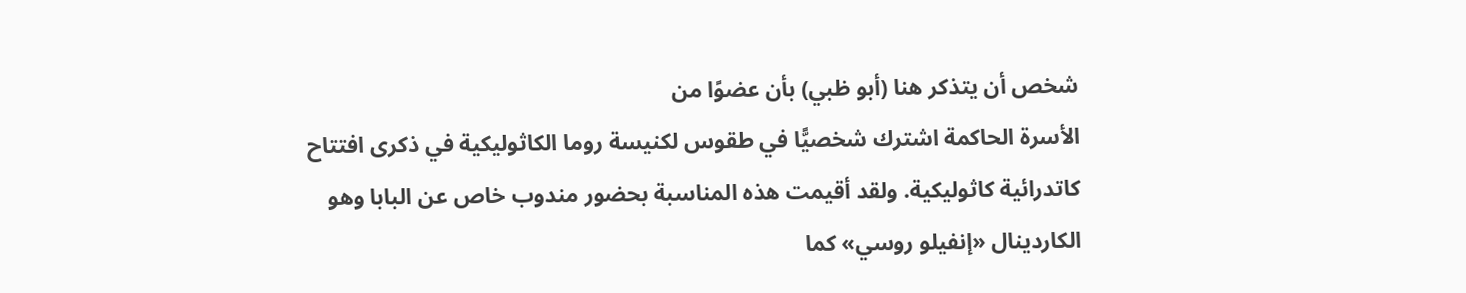شخص أن يتذكر هنا (أبو ظبي) بأن عضوًا من
الأسرة الحاكمة اشترك شخصيًّا في طقوس لكنيسة روما الكاثوليكية في ذكرى افتتاح
كاتدرائية كاثوليكية. ولقد أقيمت هذه المناسبة بحضور مندوب خاص عن البابا وهو
الكاردينال «إنفيلو روسي» كما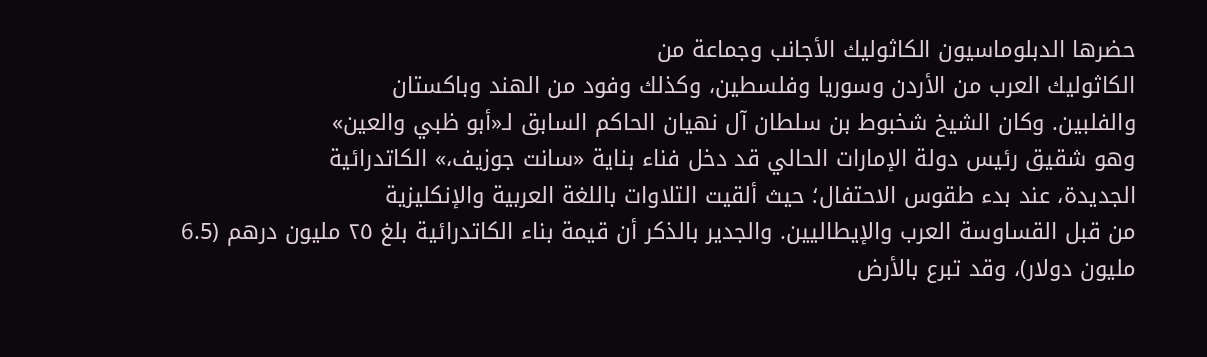حضرها الدبلوماسيون الكاثوليك الأجانب وجماعة من
الكاثوليك العرب من الأردن وسوريا وفلسطين، وكذلك وفود من الهند وباكستان
والفلبين. وكان الشيخ شخبوط بن سلطان آل نهيان الحاكم السابق لـ«أبو ظبي والعين»
وهو شقيق رئيس دولة الإمارات الحالي قد دخل فناء بناية «سانت جوزيف،» الكاتدرائية
الجديدة، عند بدء طقوس الاحتفال؛ حيث ألقيت التلاوات باللغة العربية والإنكليزية
من قبل القساوسة العرب والإيطاليين. والجدير بالذكر أن قيمة بناء الكاتدرائية بلغ ٢٥ مليون درهم (6.5 مليون دولار)، وقد تبرع بالأرض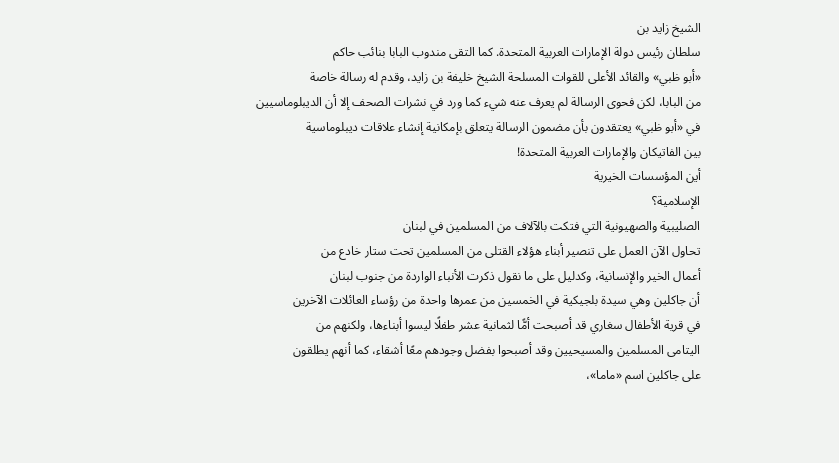الشيخ زايد بن
سلطان رئيس دولة الإمارات العربية المتحدة. كما التقى مندوب البابا بنائب حاكم
«أبو ظبي» والقائد الأعلى للقوات المسلحة الشيخ خليفة بن زايد، وقدم له رسالة خاصة
من البابا، لكن فحوى الرسالة لم يعرف عنه شيء كما ورد في نشرات الصحف إلا أن الديبلوماسيين
في «أبو ظبي» يعتقدون بأن مضمون الرسالة يتعلق بإمكانية إنشاء علاقات ديبلوماسية
بين الفاتيكان والإمارات العربية المتحدة!
أين المؤسسات الخيرية
الإسلامية؟
الصليبية والصهيونية التي فتكت بالآلاف من المسلمين في لبنان
تحاول الآن العمل على تنصير أبناء هؤلاء القتلى من المسلمين تحت ستار خادع من
أعمال الخير والإنسانية، وكدليل على ما نقول ذكرت الأنباء الواردة من جنوب لبنان
أن جاكلين وهي سيدة بلجيكية في الخمسين من عمرها واحدة من رؤساء العائلات الآخرين
في قرية الأطفال سغاري قد أصبحت أمًّا لثمانية عشر طفلًا ليسوا أبناءها، ولكنهم من
اليتامى المسلمين والمسيحيين وقد أصبحوا بفضل وجودهم معًا أشقاء، كما أنهم يطلقون
على جاكلين اسم «ماما»،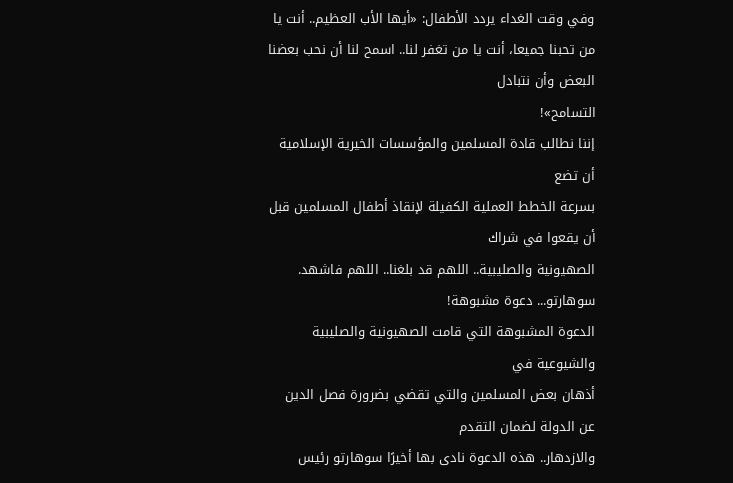وفي وقت الغداء يردد الأطفال: «أيها الأب العظيم.. أنت يا
من تحبنا جميعا، أنت يا من تغفر لنا.. اسمح لنا أن نحب بعضنا البعض وأن نتبادل
التسامح»!
إننا نطالب قادة المسلمين والمؤسسات الخيرية الإسلامية أن تضع
بسرعة الخطط العملية الكفيلة لإنقاذ أطفال المسلمين قبل أن يقعوا في شراك
الصهيونية والصليبية.. اللهم قد بلغنا.. اللهم فاشهد.
سوهارتو... دعوة مشبوهة!
الدعوة المشبوهة التي قامت الصهيونية والصليبية والشيوعية في
أذهان بعض المسلمين والتي تقضي بضرورة فصل الدين عن الدولة لضمان التقدم
والازدهار.. هذه الدعوة نادى بها أخيرًا سوهارتو رئيس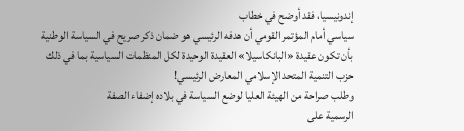إندونيسيا، فقد أوضح في خطاب
سياسي أمام المؤتمر القومي أن هدفه الرئيسي هو ضمان ذكر صريح في السياسة الوطنية
بأن تكون عقيدة «البانكاسيلا» العقيدة الوحيدة لكل المنظمات السياسية بما في ذلك
حزب التنمية المتحد الإسلامي المعارض الرئيسي!
وطلب صراحة من الهيئة العليا لوضع السياسة في بلاده إضفاء الصفة
الرسمية على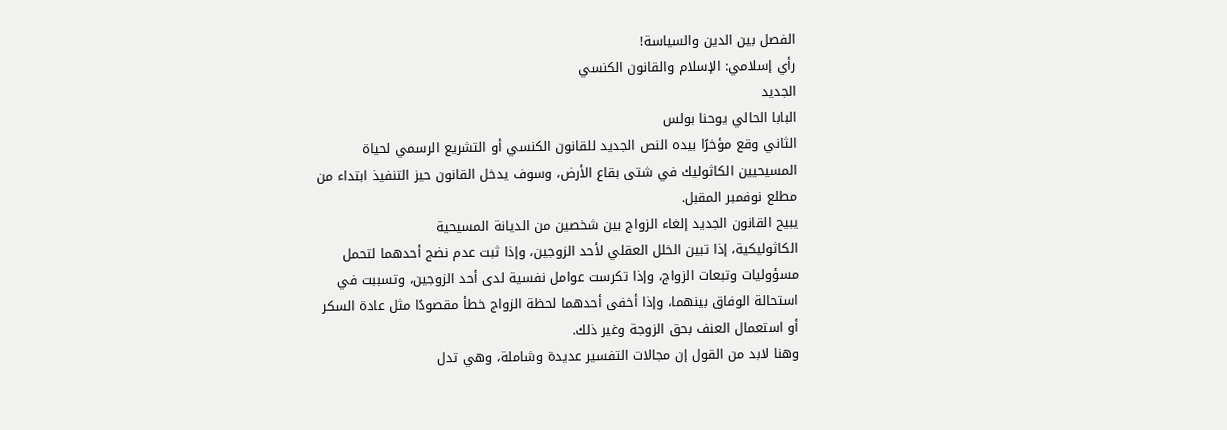الفصل بين الدين والسياسة!
رأي إسلامي: الإسلام والقانون الكنسي
الجديد
البابا الحالي يوحنا بولس
الثاني وقع مؤخرًا بيده النص الجديد للقانون الكنسي أو التشريع الرسمي لحياة
المسيحيين الكاثوليك في شتى بقاع الأرض، وسوف يدخل القانون حيز التنفيذ ابتداء من
مطلع نوفمبر المقبل.
يبيح القانون الجديد إلغاء الزواج بين شخصين من الديانة المسيحية
الكاثوليكية، إذا تبين الخلل العقلي لأحد الزوجين، وإذا ثبت عدم نضج أحدهما لتحمل
مسؤوليات وتبعات الزواج، وإذا تكرست عوامل نفسية لدى أحد الزوجين، وتسببت في
استحالة الوفاق بينهما، وإذا أخفى أحدهما لحظة الزواج خطأ مقصودًا مثل عادة السكر
أو استعمال العنف بحق الزوجة وغير ذلك.
وهنا لابد من القول إن مجالات التفسير عديدة وشاملة، وهي تدل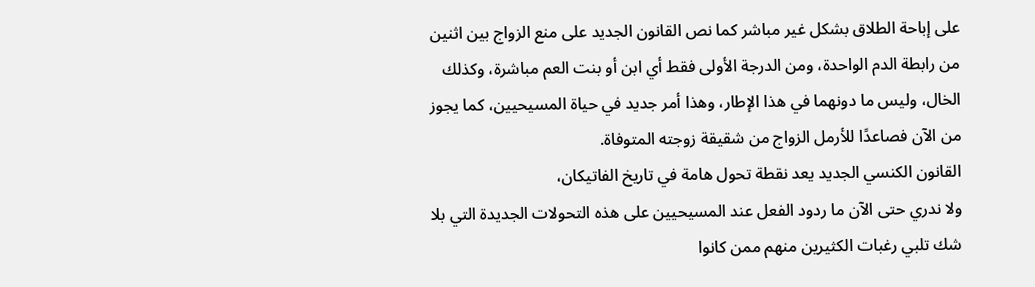على إباحة الطلاق بشكل غير مباشر كما نص القانون الجديد على منع الزواج بين اثنين
من رابطة الدم الواحدة، ومن الدرجة الأولى فقط أي ابن أو بنت العم مباشرة، وكذلك
الخال، وليس ما دونهما في هذا الإطار، وهذا أمر جديد في حياة المسيحيين، كما يجوز
من الآن فصاعدًا للأرمل الزواج من شقيقة زوجته المتوفاة.
القانون الكنسي الجديد يعد نقطة تحول هامة في تاريخ الفاتيكان،
ولا ندري حتى الآن ما ردود الفعل عند المسيحيين على هذه التحولات الجديدة التي بلا
شك تلبي رغبات الكثيرين منهم ممن كانوا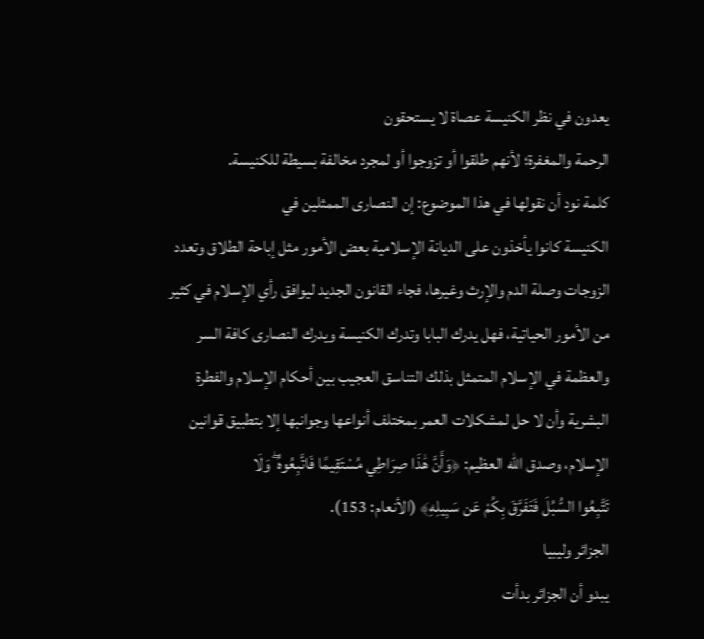يعدون في نظر الكنيسة عصاة لا يستحقون
الرحمة والمغفرة؛ لأنهم طلقوا أو تزوجوا أو لمجرد مخالفة بسيطة للكنيسة.
كلمة نود أن نقولها في هذا الموضوع: إن النصارى الممثلين في
الكنيسة كانوا يأخذون على الديانة الإسلامية بعض الأمور مثل إباحة الطلاق وتعدد
الزوجات وصلة الدم والإرث وغيرها، فجاء القانون الجديد ليوافق رأي الإسلام في كثير
من الأمور الحياتية، فهل يدرك البابا وتدرك الكنيسة ويدرك النصارى كافة السر
والعظمة في الإسلام المتمثل بذلك التناسق العجيب بين أحكام الإسلام والفطرة
البشرية وأن لا حل لمشكلات العمر بمختلف أنواعها وجوانبها إلا بتطبيق قوانين
الإسلام، وصدق الله العظيم: ﴿وَأَنَّ هَٰذَا صِرَاطِي مُسْتَقِيمًا فَاتَّبِعُوهُ ۖ وَلَا
تَتَّبِعُوا السُّبُلَ فَتَفَرَّقَ بِكُمْ عَن سَبِيلِهِ﴾ (الأنعام: 153).
الجزائر وليبيا
يبدو أن الجزائر بدأت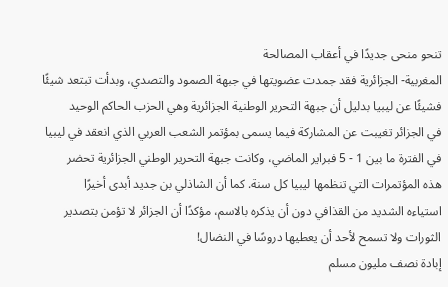تنحو منحى جديدًا في أعقاب المصالحة
المغربية- الجزائرية فقد جمدت عضويتها في جبهة الصمود والتصدي، وبدأت تبتعد شيئًا
فشيئًا عن ليبيا بدليل أن جبهة التحرير الوطنية الجزائرية وهي الحزب الحاكم الوحيد
في الجزائر تغيبت عن المشاركة فيما يسمى بمؤتمر الشعب العربي الذي انعقد في ليبيا
في الفترة ما بين 1 - 5 فبراير الماضي، وكانت جبهة التحرير الوطني الجزائرية تحضر
هذه المؤتمرات التي تنظمها ليبيا كل سنة. كما أن الشاذلي بن جديد أبدى أخيرًا
استياءه الشديد من القذافي دون أن يذكره بالاسم، مؤكدًا أن الجزائر لا تؤمن بتصدير
الثورات ولا تسمح لأحد أن يعطيها دروسًا في النضال!
إبادة نصف مليون مسلم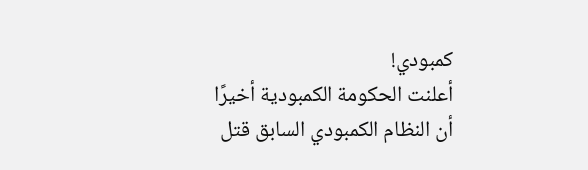كمبودي!
أعلنت الحكومة الكمبودية أخيرًا أن النظام الكمبودي السابق قتل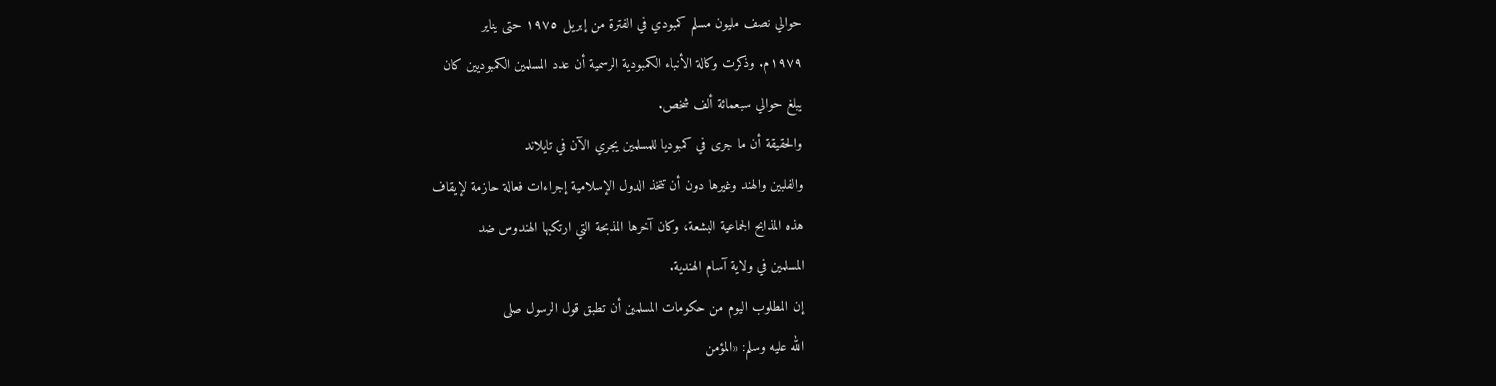حوالي نصف مليون مسلم كمبودي في الفترة من إبريل ١٩٧٥ حتى يناير
١٩٧٩م. وذكرت وكالة الأنباء الكمبودية الرسمية أن عدد المسلمين الكمبوديين كان
يبلغ حوالي سبعمائة ألف شخص.
والحقيقة أن ما جرى في كمبوديا للمسلمين يجري الآن في تايلاند
والفلبين والهند وغيرها دون أن تتخذ الدول الإسلامية إجراءات فعالة حازمة لإيقاف
هذه المذابح الجماعية البشعة، وكان آخرها المذبحة التي ارتكبها الهندوس ضد
المسلمين في ولاية آسام الهندية.
إن المطلوب اليوم من حكومات المسلمين أن تطبق قول الرسول صلى
الله عليه وسلم: «المؤمن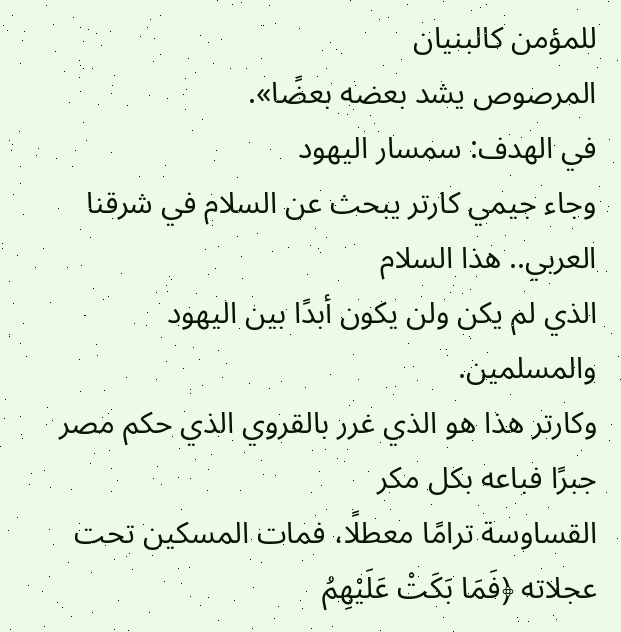للمؤمن كالبنيان
المرصوص يشد بعضه بعضًا».
في الهدف: سمسار اليهود
وجاء جيمي كارتر يبحث عن السلام في شرقنا العربي.. هذا السلام
الذي لم يكن ولن يكون أبدًا بين اليهود والمسلمين.
وكارتر هذا هو الذي غرر بالقروي الذي حكم مصر جبرًا فباعه بكل مكر
القساوسة ترامًا معطلًا، فمات المسكين تحت عجلاته ﴿فَمَا بَكَتْ عَلَيْهِمُ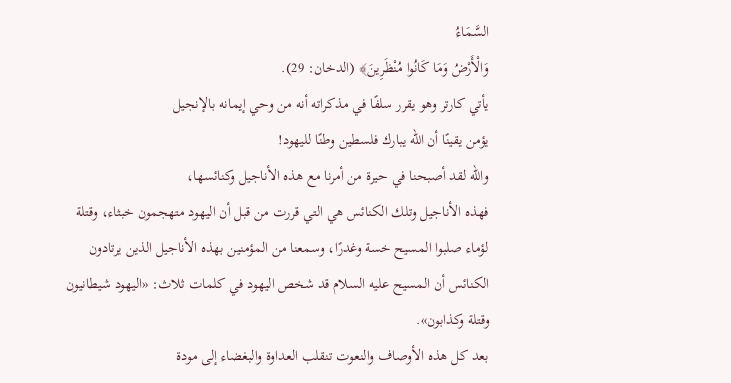السَّمَاءُ
وَالْأَرْضُ وَمَا كَانُوا مُنْظَرِينَ﴾ (الدخان: 29).
يأتي كارتر وهو يقرر سلفًا في مذكراته أنه من وحي إيمانه بالإنجيل
يؤمن يقينًا أن الله يبارك فلسطين وطنًا لليهود!
والله لقد أصبحنا في حيرة من أمرنا مع هذه الأناجيل وكنائسها،
فهذه الأناجيل وتلك الكنائس هي التي قررت من قبل أن اليهود متهجمون خبثاء، وقتلة
لؤماء صلبوا المسيح خسة وغدرًا، وسمعنا من المؤمنين بهذه الأناجيل الذين يرتادون
الكنائس أن المسيح عليه السلام قد شخص اليهود في كلمات ثلاث: «اليهود شيطانيون
وقتلة وكذابون».
بعد كل هذه الأوصاف والنعوت تنقلب العداوة والبغضاء إلى مودة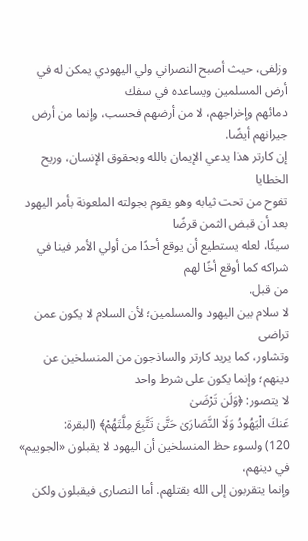وزلفى، حيث أصبح النصراني ولي اليهودي يمكن له في أرض المسلمين ويساعده في سفك
دمائهم وإخراجهم، لا من أرضهم فحسب، وإنما من أرض جيرانهم أيضًا.
إن كارتر هذا يدعي الإيمان بالله وبحقوق الإنسان، وريح الخطايا
تفوح من تحت ثيابه وهو يقوم بجولته الملعونة بأمر اليهود بعد أن قبض الثمن قرضًا
سيئًا، لعله يستطيع أن يوقع أحدًا من أولي الأمر فينا في شراكه كما أوقع أخًا لهم
من قبل.
لا سلام بين اليهود والمسلمين؛ لأن السلام لا يكون عمن تراضى
وتشاور، كما يريد كارتر والساذجون من المنسلخين عن دينهم؛ وإنما يكون على شرط واحد
لا يتصور: ﴿وَلَن تَرْضَىٰ
عَنكَ الْيَهُودُ وَلَا النَّصَارَىٰ حَتَّىٰ تَتَّبِعَ مِلَّتَهُمْ﴾ (البقرة:
120) ولسوء حظ المنسلخين أن اليهود لا يقبلون «الجوييم» في دينهم،
وإنما يتقربون إلى الله بقتلهم. أما النصارى فيقبلون ولكن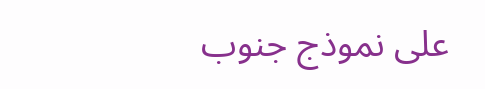على نموذج جنوب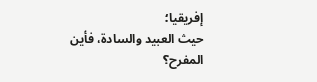إفريقيا؛
حيث العبيد والسادة، فأين المفرح؟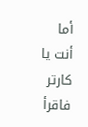أما أنت يا كارتر فاقرأ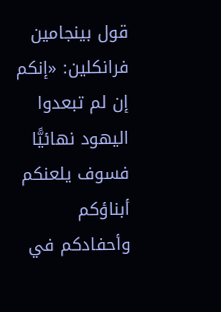قول بينجامين فرانكلين: «إنكم إن لم تبعدوا اليهود نهائيًّا
فسوف يلعنكم أبناؤكم وأحفادكم في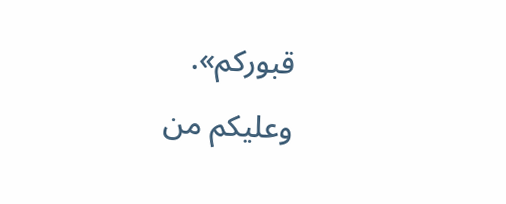قبوركم».
وعليكم من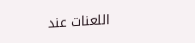اللعنات عند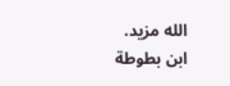الله مزيد.
ابن بطوطة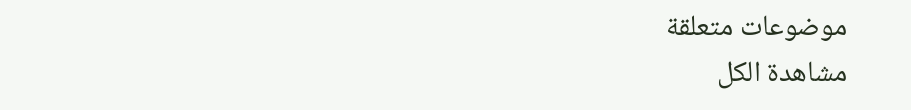موضوعات متعلقة
مشاهدة الكل